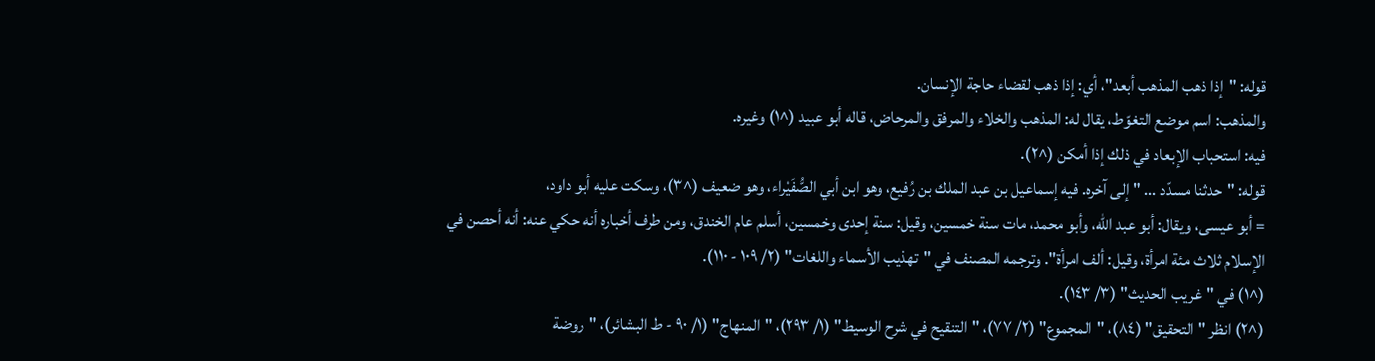قوله: "إذا ذهب المذهب أبعد"، أي: إذا ذهب لقضاء حاجة الإنسان.
والمذهب: اسم موضع التغوّط، يقال له: المذهب والخلاء والمرفق والمرحاض، قاله أبو عبيد (^١) وغيره.
فيه: استحباب الإبعاد في ذلك إذا أمكن (^٢).
قوله: "حدثنا مسدّد ... " إلى آخره. فيه إسماعيل بن عبد الملك بن رُفيع، وهو ابن أبي الصُّفَيْراء، وهو ضعيف (^٣)، وسكت عليه أبو داود،
= أبو عيسى، ويقال: أبو عبد الله، وأبو محمد، مات سنة خمسين، وقيل: سنة إحدى وخمسين، أسلم عام الخندق، ومن طرف أخباره أنه حكي عنه: أنه أحصن في الإسلام ثلاث مئة امرأة، وقيل: ألف امرأة". وترجمه المصنف في "تهذيب الأسماء واللغات" (٢/ ١٠٩ - ١١٠).
(^١) في "غريب الحديث" (٣/ ١٤٣).
(^٢) انظر "التحقيق" (٨٤)، "المجموع" (٢/ ٧٧)، "التنقيح في شرح الوسيط" (١/ ٢٩٣)، "المنهاج" (١/ ٩٠ - ط البشائر)، "روضة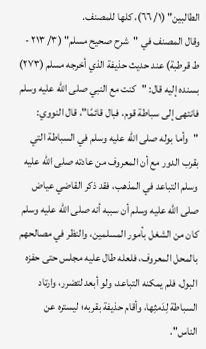الطالبين" (١/ ٦٦)، كلها للمصنف.
وقال المصنف في "شرح صحيح مسلم" (٣/ ٢١٣ - ط قرطبة) عند حديث حذيفة الذي أخرجه مسلم (٢٧٣) بسنده إليه قال: "كنت مع النبي صلى الله عليه وسلم فانتهى إلى سباطة قوم، فبال قائمًا"، قال النووي: "وأما بوله صلى الله عليه وسلم في السباطة التي بقرب الدور مع أن المعروف من عادته صلى الله عليه وسلم التباعد في المذهب، فقد ذكر القاضي عياض صلى الله عليه وسلم أن سببه أنه صلى الله عليه وسلم كان من الشغل بأمور المسلمين، والنظر في مصالحهم بالمحل المعروف، فلعله طال عليه مجلس حتى حفزه البول، فلم يمكنه التباعد، ولو أبعد لتضرر، وارتاد السباطة لِدَمثِها، وأقام حذيفة بقربه؛ ليستره عن الناس".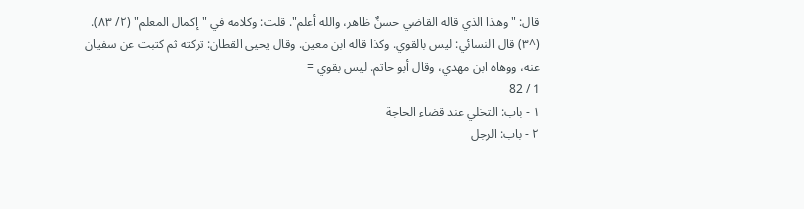قال: "وهذا الذي قاله القاضي حسنٌ ظاهر، والله أعلم". قلت: وكلامه في "إكمال المعلم" (٢/ ٨٣).
(^٣) قال النسائي: ليس بالقوي. وكذا قاله ابن معين. وقال يحيى القطان: تركته ثم كتبت عن سفيان عنه، ووهاه ابن مهدي، وقال أبو حاتم. ليس بقوي =
1 / 82
١ - باب: التخلي عند قضاء الحاجة
٢ - باب: الرجل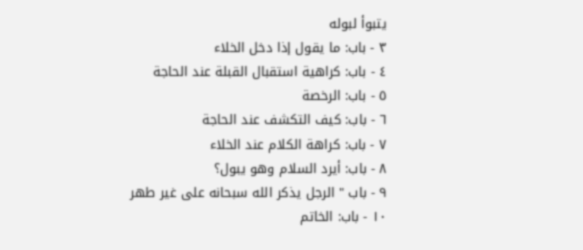يتبوأ لبوله
٣ - باب: ما يقول إذا دخل الخلاء
٤ - باب: كراهية استقبال القبلة عند الحاجة
٥ - باب: الرخصة
٦ - باب: كيف التكشف عند الحاجة
٧ - باب: كراهة الكلام عند الخلاء
٨ - باب: أيرد السلام وهو يبول؟
٩ - باب " الرجل يذكر الله سبحانه على غير طهر
١٠ - باب: الخاتم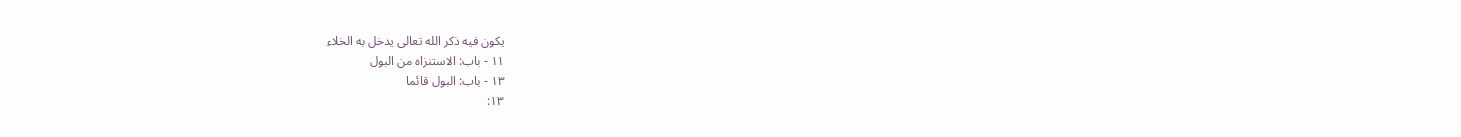يكون فيه ذكر الله تعالى يدخل به الخلاء
١١ - باب: الاستنزاه من البول
١٣ - باب: البول قائما
١٣: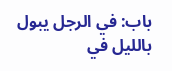باب: في الرجل يبول بالليل في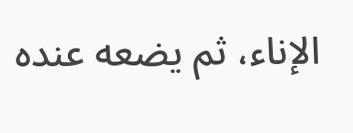الإناء، ثم يضعه عنده